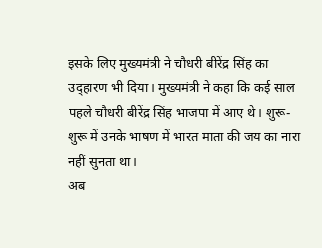इसके लिए मुख्यमंत्री ने चौधरी बीरेंद्र सिंह का उद्हारण भी दिया। मुख्यमंत्री ने कहा कि कई साल पहले चौधरी बीरेंद्र सिंह भाजपा में आए थे। शुरू-शुरू में उनके भाषण में भारत माता की जय का नारा नहीं सुनता था।
अब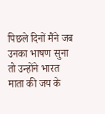पिछले दिनों मैंने जब उनका भाषण सुना तो उन्होंने भारत माता की जय के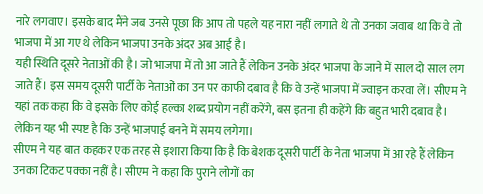नारे लगवाए। इसके बाद मैंने जब उनसे पूछा कि आप तो पहले यह नारा नहीं लगाते थे तो उनका जवाब था कि वे तो भाजपा में आ गए थे लेकिन भाजपा उनके अंदर अब आई है।
यही स्थिति दूसरे नेताओं की है। जो भाजपा में तो आ जाते हैं लेकिन उनके अंदर भाजपा के जाने में साल दो साल लग जाते हैं। इस समय दूसरी पार्टी के नेताओं का उन पर काफी दबाव है कि वे उन्हें भाजपा में ज्वाइन करवा लें। सीएम ने यहां तक कहा कि वे इसके लिए कोई हल्का शब्द प्रयोग नहीं करेंगे, बस इतना ही कहेंगे कि बहुत भारी दबाव है। लेकिन यह भी स्पष्ट है कि उन्हें भाजपाई बनने में समय लगेगा।
सीएम ने यह बात कहकर एक तरह से इशारा किया कि है कि बेशक दूसरी पार्टी के नेता भाजपा में आ रहे हैं लेकिन उनका टिकट पक्का नहीं है। सीएम ने कहा कि पुराने लोगों का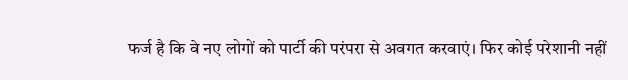फर्ज है कि वे नए लोगों को पार्टी की परंपरा से अवगत करवाएं। फिर कोई परेशानी नहीं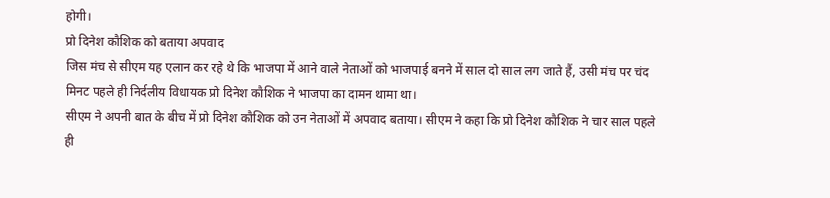होगी।
प्रो दिनेश कौशिक को बताया अपवाद
जिस मंच से सीएम यह एलान कर रहे थे कि भाजपा में आने वाले नेताओं को भाजपाई बनने में साल दो साल लग जाते हैं, उसी मंच पर चंद मिनट पहले ही निर्दलीय विधायक प्रो दिनेश कौशिक ने भाजपा का दामन थामा था।
सीएम ने अपनी बात के बीच में प्रो दिनेश कौशिक को उन नेताओं में अपवाद बताया। सीएम ने कहा कि प्रो दिनेश कौशिक ने चार साल पहले ही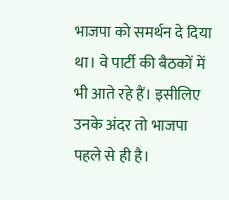भाजपा को समर्थन दे दिया था। वे पार्टी की बैठकों में भी आते रहे हैं। इसीलिए उनके अंदर तो भाजपा पहले से ही है।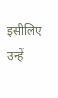इसीलिए उन्हें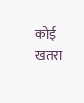कोई खतरा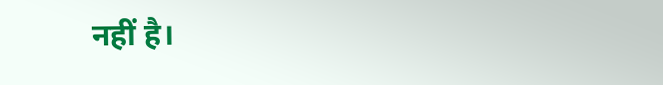नहीं है।